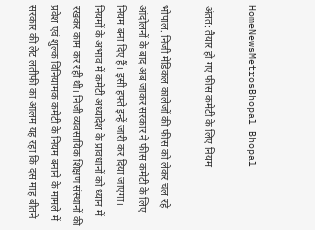HomeNewsMetrosBhopal Bhopal

अंतत: तैयार हो गए फीस कमेटी के लिए नियम

भोपाल. निजी मेडिकल कालेजों की फीस को लेकर चल रहे आंदोलनों के बाद अब जाकर सरकार ने फीस कमेटी के लिए नियम बना दिए हैं। इसी हफ्ते इन्हें जारी कर दिया जाएगा। नियमों के अभाव में कमेटी अध्यादेश के प्रावधानों को ध्यान में रखकर काम कर रही थी। निजी व्यवसायिक शिक्षण संस्थानों की प्रवेश एवं शुल्क विनियामक कमेटी के नियम बनाने के मामले में सरकार की लेट लतीफी का आलम यह रहा कि दस माह बीतने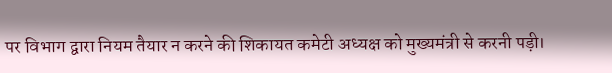पर विभाग द्वारा नियम तैयार न करने की शिकायत कमेटी अध्यक्ष को मुख्यमंत्री से करनी पड़ी।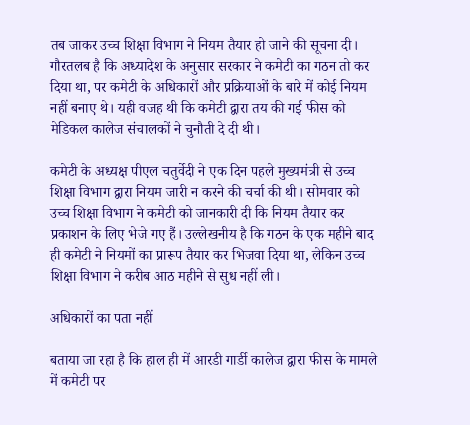तब जाकर उच्च शिक्षा विभाग ने नियम तैयार हो जाने की सूचना दी। गौरतलब है कि अध्यादेश के अनुसार सरकार ने कमेटी का गठन तो कर दिया था, पर कमेटी के अधिकारों और प्रक्रियाओं के बारे में कोई नियम नहीं बनाए थे। यही वजह थी कि कमेटी द्वारा तय की गई फीस को मेडिकल कालेज संचालकों ने चुनौती दे दी थी।

कमेटी के अध्यक्ष पीएल चतुर्वेदी ने एक दिन पहले मुख्यमंत्री से उच्च शिक्षा विभाग द्वारा नियम जारी न करने की चर्चा की थी। सोमवार को उच्च शिक्षा विभाग ने कमेटी को जानकारी दी कि नियम तैयार कर प्रकाशन के लिए भेजे गए हैं। उल्लेखनीय है कि गठन के एक महीने बाद ही कमेटी ने नियमों का प्रारूप तैयार कर भिजवा दिया था, लेकिन उच्च शिक्षा विभाग ने करीब आठ महीने से सुध नहीं ली।

अधिकारों का पता नहीं

बताया जा रहा है कि हाल ही में आरडी गार्डी कालेज द्वारा फीस के मामले में कमेटी पर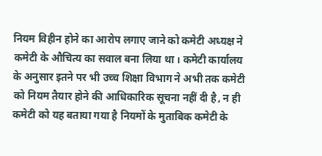नियम विहीन होने का आरोप लगाए जाने को कमेटी अध्यक्ष ने कमेटी के औचित्य का सवाल बना लिया था। कमेटी कार्यालय के अनुसार इतने पर भी उच्च शिक्षा विभाग ने अभी तक कमेटी को नियम तैयार होने की आधिकारिक सूचना नहीं दी है, न ही कमेटी को यह बताया गया है नियमों के मुताबिक कमेटी के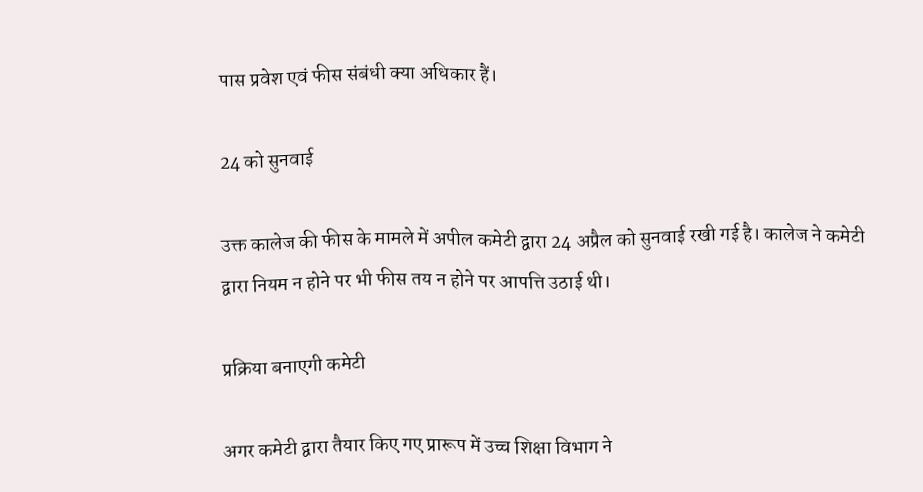पास प्रवेश एवं फीस संबंधी क्या अधिकार हैं।

24 को सुनवाई

उक्त कालेज की फीस के मामले में अपील कमेटी द्वारा 24 अप्रैल को सुनवाई रखी गई है। कालेज ने कमेटी द्वारा नियम न होने पर भी फीस तय न होने पर आपत्ति उठाई थी।

प्रक्रिया बनाएगी कमेटी

अगर कमेटी द्वारा तैयार किए गए प्रारूप में उच्च शिक्षा विभाग ने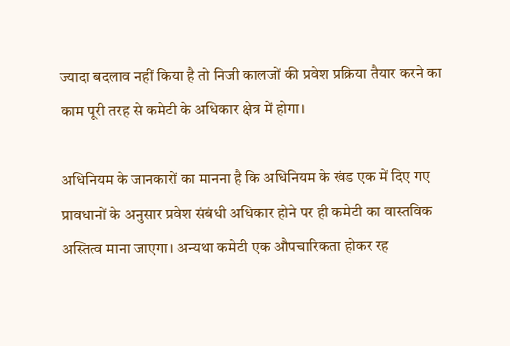ज्यादा बदलाव नहीं किया है तो निजी कालजों की प्रवेश प्रक्रिया तैयार करने का काम पूरी तरह से कमेटी के अधिकार क्षेत्र में होगा।

अधिनियम के जानकारों का मानना है कि अधिनियम के खंड एक में दिए गए प्रावधानों के अनुसार प्रवेश संबंधी अधिकार होने पर ही कमेटी का वास्तविक अस्तित्व माना जाएगा। अन्यथा कमेटी एक औपचारिकता होकर रह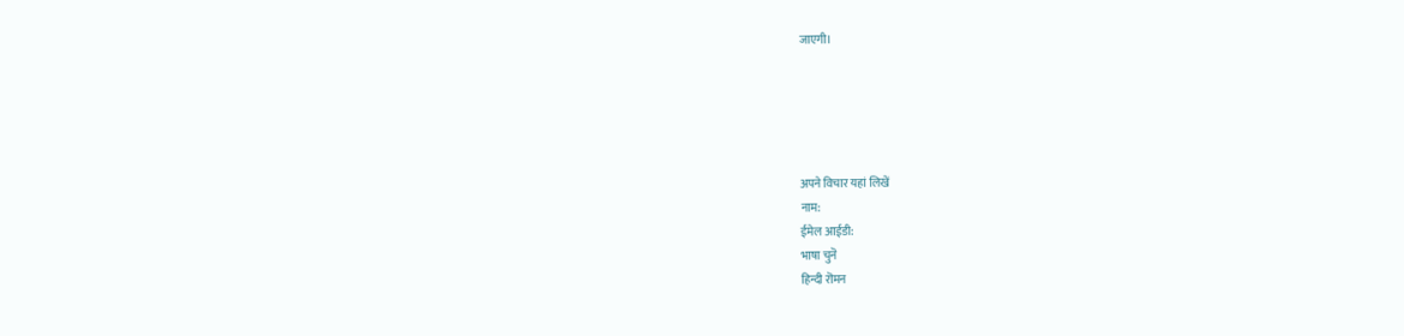जाएगी।





अपने विचार यहां लिखें
नाम:
ईमेल आईडी:
भाषा चुनॆ
हिन्दी रॊमन‌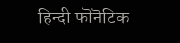हिन्दी फॊनॆटिक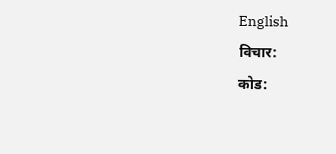English
विचार:
कोड: